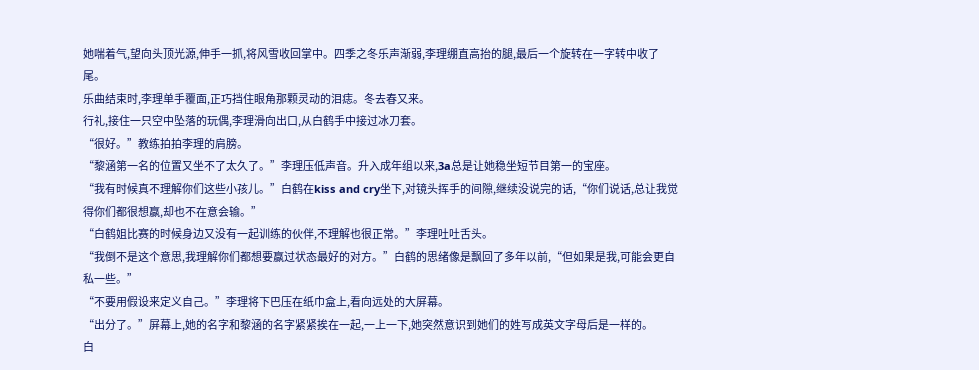她喘着气,望向头顶光源,伸手一抓,将风雪收回掌中。四季之冬乐声渐弱,李理绷直高抬的腿,最后一个旋转在一字转中收了尾。
乐曲结束时,李理单手覆面,正巧挡住眼角那颗灵动的泪痣。冬去春又来。
行礼,接住一只空中坠落的玩偶,李理滑向出口,从白鹤手中接过冰刀套。
“很好。”教练拍拍李理的肩膀。
“黎涵第一名的位置又坐不了太久了。”李理压低声音。升入成年组以来,3a总是让她稳坐短节目第一的宝座。
“我有时候真不理解你们这些小孩儿。”白鹤在kiss and cry坐下,对镜头挥手的间隙,继续没说完的话,“你们说话,总让我觉得你们都很想赢,却也不在意会输。”
“白鹤姐比赛的时候身边又没有一起训练的伙伴,不理解也很正常。”李理吐吐舌头。
“我倒不是这个意思,我理解你们都想要赢过状态最好的对方。”白鹤的思绪像是飘回了多年以前,“但如果是我,可能会更自私一些。”
“不要用假设来定义自己。”李理将下巴压在纸巾盒上,看向远处的大屏幕。
“出分了。”屏幕上,她的名字和黎涵的名字紧紧挨在一起,一上一下,她突然意识到她们的姓写成英文字母后是一样的。
白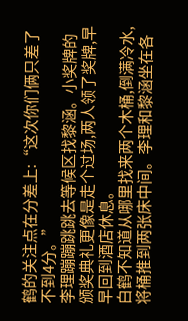鹤的关注点在分差上:“这次你们俩只差了不到4分。”
李理蹦蹦跳跳去等候区找黎涵。小奖牌的颁奖典礼更像是走个过场,两人领了奖牌,早早回到酒店休息。
白鹤不知道从哪里找来两个木桶,倒满冷水,将桶推到两张床中间。李理和黎涵坐在各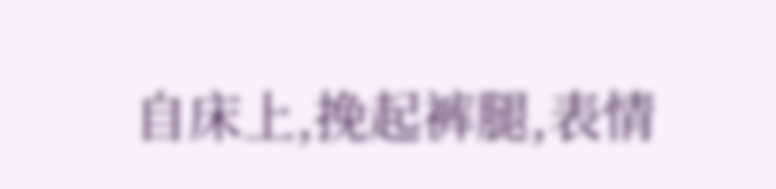自床上,挽起裤腿,表情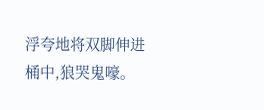浮夸地将双脚伸进桶中,狼哭鬼嚎。